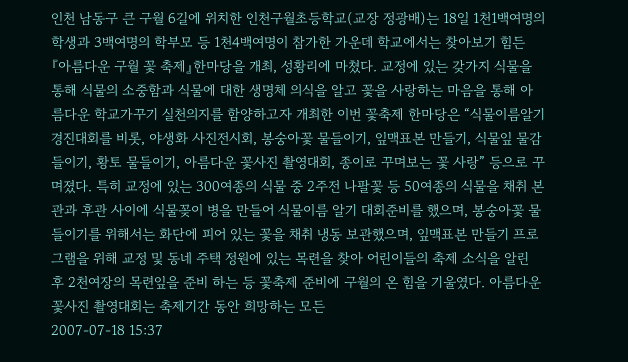인천 남동구 큰 구월 6길에 위치한 인천구월초등학교(교장 정광배)는 18일 1천1백여명의 학생과 3백여명의 학부모 등 1천4백여명이 참가한 가운데 학교에서는 찾아보기 힘든 『아름다운 구월 꽃 축제』한마당을 개최, 성황리에 마쳤다. 교정에 있는 갖가지 식물을 통해 식물의 소중함과 식물에 대한 생명체 의식을 알고 꽃을 사랑하는 마음을 통해 아름다운 학교가꾸기 실천의지를 함양하고자 개최한 이번 꽃축제 한마당은 “식물이름알기 경진대회를 비롯, 야생화 사진전시회, 봉숭아꽃 물들이기, 잎맥표본 만들기, 식물잎 물감들이기, 황토 물들이기, 아름다운 꽃사진 촬영대회, 종이로 꾸며보는 꽃 사랑” 등으로 꾸며졌다. 특히 교정에 있는 300여종의 식물 중 2주전 나팔꽃 등 50여종의 식물을 채취 본관과 후관 사이에 식물꽂이 병을 만들어 식물이름 알기 대회준비를 했으며, 봉숭아꽃 물들이기를 위해서는 화단에 피어 있는 꽃을 채취 냉동 보관했으며, 잎맥표본 만들기 프로그램을 위해 교정 및 동네 주택 정원에 있는 목련을 찾아 어린이들의 축제 소식을 알린 후 2천여장의 목련잎을 준비 하는 등 꽃축제 준비에 구월의 온 힘을 기울였다. 아름다운 꽃사진 촬영대회는 축제기간 동안 희망하는 모든
2007-07-18 15:37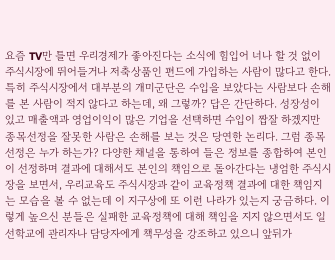요즘 TV만 틀면 우리경제가 좋아진다는 소식에 힘입어 너나 할 것 없이 주식시장에 뛰어들거나 저축상품인 편드에 가입하는 사람이 많다고 한다. 특히 주식시장에서 대부분의 개미군단은 수입을 보았다는 사람보다 손해를 본 사람이 적지 않다고 하는데, 왜 그렇까? 답은 간단하다. 성장성이 있고 매출액과 영업이익이 많은 기업을 선택하면 수입이 짭잘 하겠지만 종목선정을 잘못한 사람은 손해를 보는 것은 당연한 논리다. 그럼 종목선정은 누가 하는가? 다양한 채널을 통하여 들은 정보를 종합하여 본인이 선정하며 결과에 대해서도 본인의 책임으로 돌아간다는 냉엄한 주식시장을 보면서, 우리교육도 주식시장과 같이 교육정책 결과에 대한 책임지는 모습을 볼 수 없는데 이 지구상에 또 이런 나라가 있는지 궁금하다. 이렇게 높으신 분들은 실패한 교육정책에 대해 책임을 지지 않으면서도 일선학교에 관리자나 담당자에게 책무성을 강조하고 있으니 앞뒤가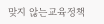맞지 않는교육정책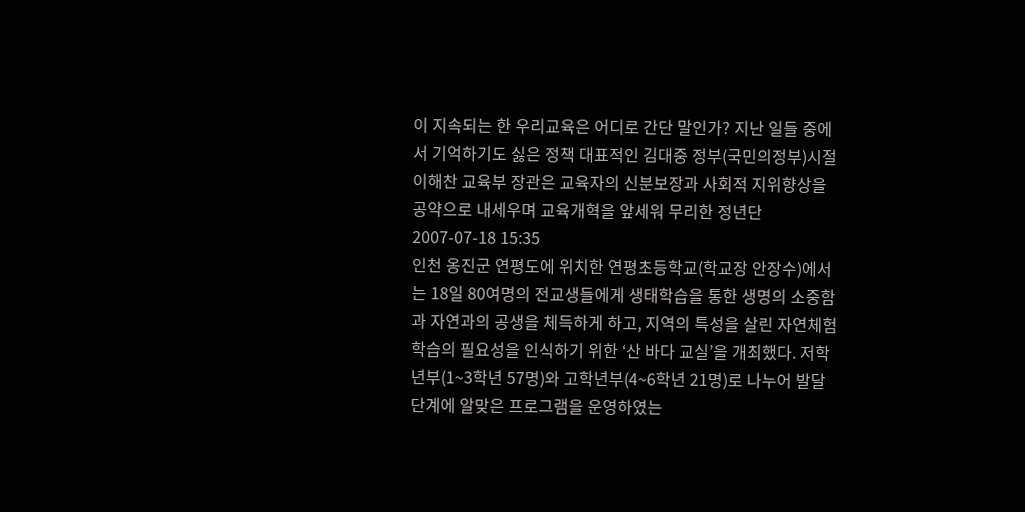이 지속되는 한 우리교육은 어디로 간단 말인가? 지난 일들 중에서 기억하기도 싫은 정책 대표적인 김대중 정부(국민의정부)시절 이해찬 교육부 장관은 교육자의 신분보장과 사회적 지위향상을 공약으로 내세우며 교육개혁을 앞세워 무리한 정년단
2007-07-18 15:35
인천 옹진군 연평도에 위치한 연평초등학교(학교장 안장수)에서는 18일 80여명의 전교생들에게 생태학습을 통한 생명의 소중함과 자연과의 공생을 체득하게 하고, 지역의 특성을 살린 자연체험학습의 필요성을 인식하기 위한 ‘산 바다 교실’을 개최했다. 저학년부(1~3학년 57명)와 고학년부(4~6학년 21명)로 나누어 발달단계에 알맞은 프로그램을 운영하였는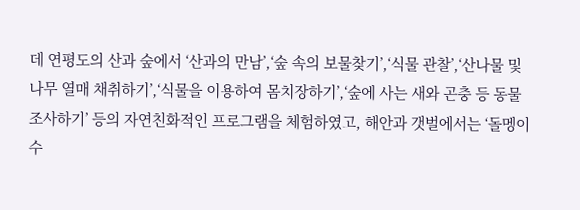데 연평도의 산과 숲에서 ‘산과의 만남’,‘숲 속의 보물찾기’,‘식물 관찰’,‘산나물 및 나무 열매 채취하기’,‘식물을 이용하여 몸치장하기’,‘숲에 사는 새와 곤충 등 동물 조사하기’ 등의 자연친화적인 프로그램을 체험하였고, 해안과 갯벌에서는 ‘돌멩이 수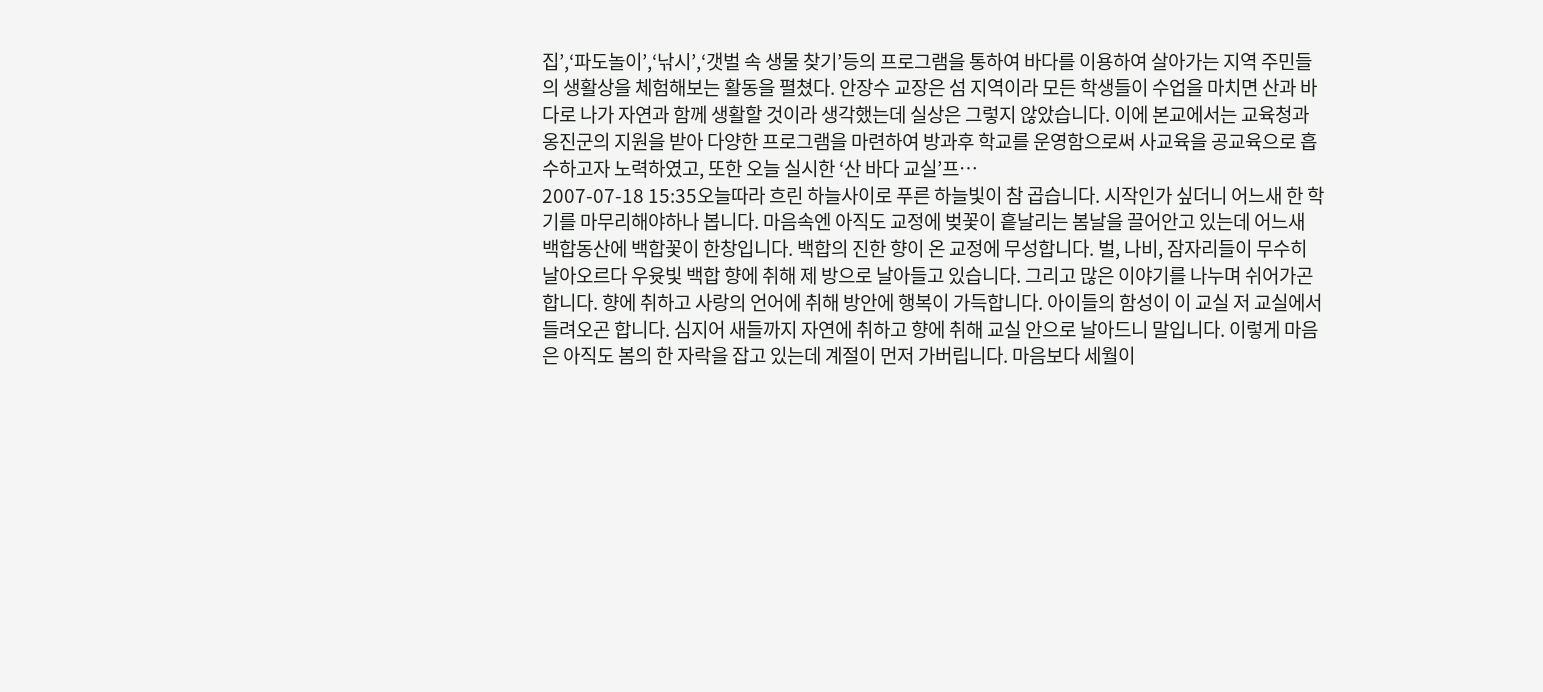집’,‘파도놀이’,‘낚시’,‘갯벌 속 생물 찾기’등의 프로그램을 통하여 바다를 이용하여 살아가는 지역 주민들의 생활상을 체험해보는 활동을 펼쳤다. 안장수 교장은 섬 지역이라 모든 학생들이 수업을 마치면 산과 바다로 나가 자연과 함께 생활할 것이라 생각했는데 실상은 그렇지 않았습니다. 이에 본교에서는 교육청과 옹진군의 지원을 받아 다양한 프로그램을 마련하여 방과후 학교를 운영함으로써 사교육을 공교육으로 흡수하고자 노력하였고, 또한 오늘 실시한 ‘산 바다 교실’프…
2007-07-18 15:35오늘따라 흐린 하늘사이로 푸른 하늘빛이 참 곱습니다. 시작인가 싶더니 어느새 한 학기를 마무리해야하나 봅니다. 마음속엔 아직도 교정에 벚꽃이 흩날리는 봄날을 끌어안고 있는데 어느새 백합동산에 백합꽃이 한창입니다. 백합의 진한 향이 온 교정에 무성합니다. 벌, 나비, 잠자리들이 무수히 날아오르다 우윳빛 백합 향에 취해 제 방으로 날아들고 있습니다. 그리고 많은 이야기를 나누며 쉬어가곤 합니다. 향에 취하고 사랑의 언어에 취해 방안에 행복이 가득합니다. 아이들의 함성이 이 교실 저 교실에서 들려오곤 합니다. 심지어 새들까지 자연에 취하고 향에 취해 교실 안으로 날아드니 말입니다. 이렇게 마음은 아직도 봄의 한 자락을 잡고 있는데 계절이 먼저 가버립니다. 마음보다 세월이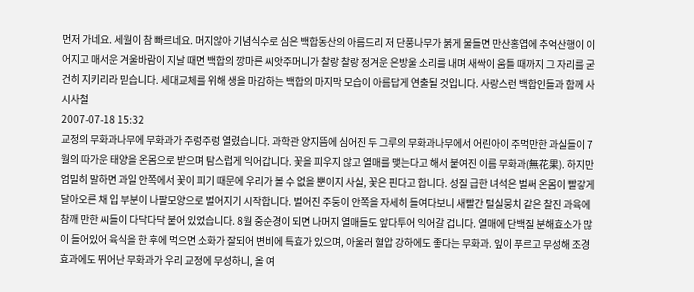먼저 가네요. 세월이 참 빠르네요. 머지않아 기념식수로 심은 백합동산의 아름드리 저 단풍나무가 붉게 물들면 만산홍엽에 추억산행이 이어지고 매서운 겨울바람이 지날 때면 백합의 깡마른 씨앗주머니가 찰랑 찰랑 정겨운 은방울 소리를 내며 새싹이 움틀 때까지 그 자리를 굳건히 지키리라 믿습니다. 세대교체를 위해 생을 마감하는 백합의 마지막 모습이 아름답게 연출될 것입니다. 사랑스런 백합인들과 함께 사시사철
2007-07-18 15:32
교정의 무화과나무에 무화과가 주렁주렁 열렸습니다. 과학관 양지뜸에 심어진 두 그루의 무화과나무에서 어린아이 주먹만한 과실들이 7월의 따가운 태양을 온몸으로 받으며 탐스럽게 익어갑니다. 꽃을 피우지 않고 열매를 맺는다고 해서 붙여진 이름 무화과(無花果). 하지만 엄밀히 말하면 과일 안쪽에서 꽃이 피기 때문에 우리가 볼 수 없을 뿐이지 사실, 꽃은 핀다고 합니다. 성질 급한 녀석은 벌써 온몸이 빨갛게 달아오른 채 입 부분이 나팔모양으로 벌어지기 시작합니다. 벌어진 주둥이 안쪽을 자세히 들여다보니 새빨간 털실뭉치 같은 찰진 과육에 참깨 만한 씨들이 다닥다닥 붙어 있었습니다. 8월 중순경이 되면 나머지 열매들도 앞다투어 익어갈 겁니다. 열매에 단백질 분해효소가 많이 들어있어 육식을 한 후에 먹으면 소화가 잘되어 변비에 특효가 있으며, 아울러 혈압 강하에도 좋다는 무화과. 잎이 푸르고 무성해 조경효과에도 뛰어난 무화과가 우리 교정에 무성하니, 올 여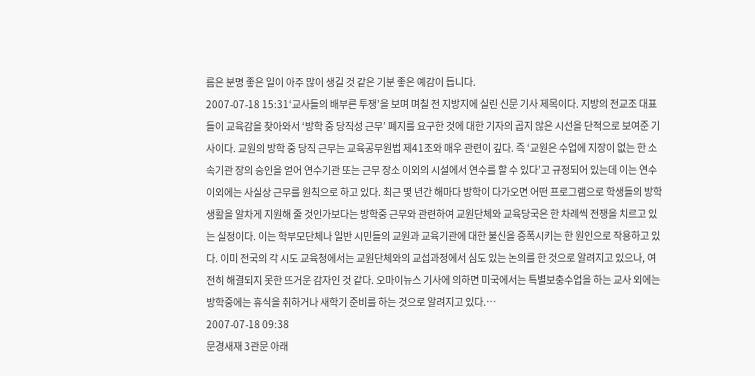름은 분명 좋은 일이 아주 많이 생길 것 같은 기분 좋은 예감이 듭니다.
2007-07-18 15:31‘교사들의 배부른 투쟁’을 보며 며칠 전 지방지에 실린 신문 기사 제목이다. 지방의 전교조 대표들이 교육감을 찾아와서 ‘방학 중 당직성 근무’ 폐지를 요구한 것에 대한 기자의 곱지 않은 시선을 단적으로 보여준 기사이다. 교원의 방학 중 당직 근무는 교육공무원법 제41조와 매우 관련이 깊다. 즉 ‘교원은 수업에 지장이 없는 한 소속기관 장의 승인을 얻어 연수기관 또는 근무 장소 이외의 시설에서 연수를 할 수 있다’고 규정되어 있는데 이는 연수 이외에는 사실상 근무를 원칙으로 하고 있다. 최근 몇 년간 해마다 방학이 다가오면 어떤 프로그램으로 학생들의 방학생활을 알차게 지원해 줄 것인가보다는 방학중 근무와 관련하여 교원단체와 교육당국은 한 차례씩 전쟁을 치르고 있는 실정이다. 이는 학부모단체나 일반 시민들의 교원과 교육기관에 대한 불신을 증폭시키는 한 원인으로 작용하고 있다. 이미 전국의 각 시도 교육청에서는 교원단체와의 교섭과정에서 심도 있는 논의를 한 것으로 알려지고 있으나, 여전히 해결되지 못한 뜨거운 감자인 것 같다. 오마이뉴스 기사에 의하면 미국에서는 특별보충수업을 하는 교사 외에는 방학중에는 휴식을 취하거나 새학기 준비를 하는 것으로 알려지고 있다.…
2007-07-18 09:38
문경새재 3관문 아래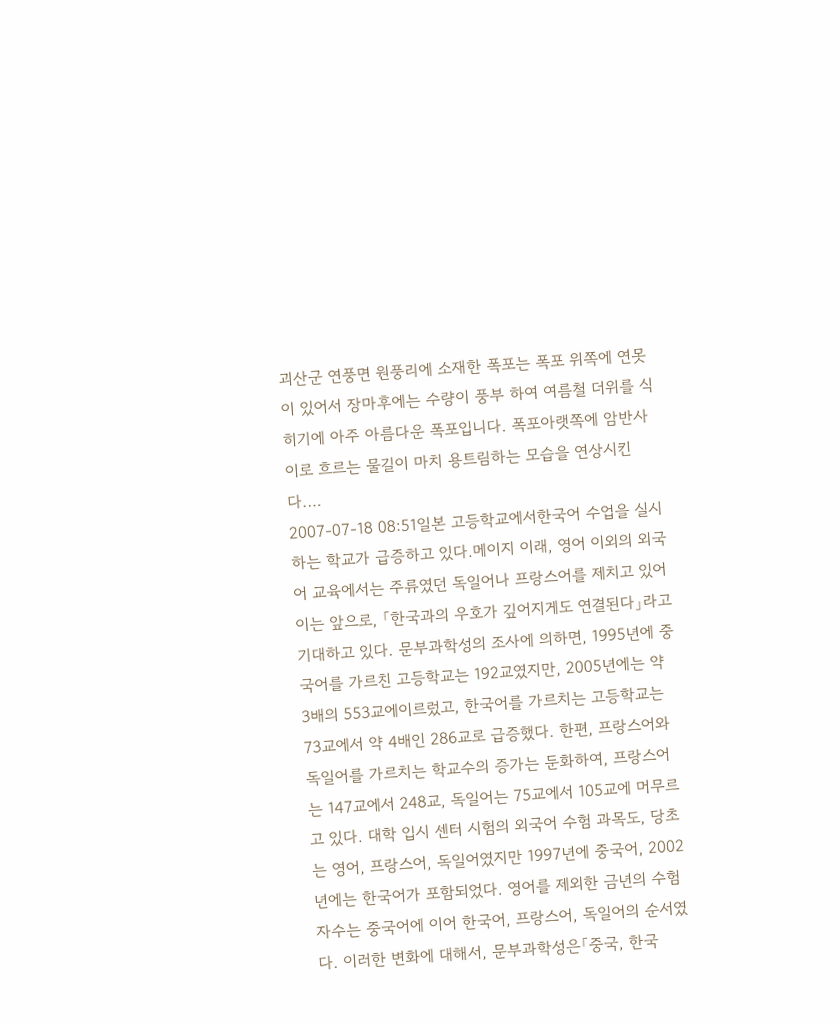괴산군 연풍면 원풍리에 소재한 폭포는 폭포 위쪽에 연못이 있어서 장마후에는 수량이 풍부 하여 여름철 더위를 식히기에 아주 아름다운 폭포입니다. 폭포아랫쪽에 암반사이로 흐르는 물길이 마치 용트림하는 모습을 연상시킨다.…
2007-07-18 08:51일본 고등학교에서한국어 수업을 실시하는 학교가 급증하고 있다.메이지 이래, 영어 이외의 외국어 교육에서는 주류였던 독일어나 프랑스어를 제치고 있어 이는 앞으로, 「한국과의 우호가 깊어지게도 연결된다」라고 기대하고 있다. 문부과학성의 조사에 의하면, 1995년에 중국어를 가르친 고등학교는 192교였지만, 2005년에는 약 3배의 553교에이르렀고, 한국어를 가르치는 고등학교는 73교에서 약 4배인 286교로 급증했다. 한편, 프랑스어와 독일어를 가르치는 학교수의 증가는 둔화하여, 프랑스어는 147교에서 248교, 독일어는 75교에서 105교에 머무르고 있다. 대학 입시 센터 시험의 외국어 수험 과목도, 당초는 영어, 프랑스어, 독일어였지만 1997년에 중국어, 2002년에는 한국어가 포함되었다. 영어를 제외한 금년의 수험자수는 중국어에 이어 한국어, 프랑스어, 독일어의 순서였다. 이러한 변화에 대해서, 문부과학성은「중국, 한국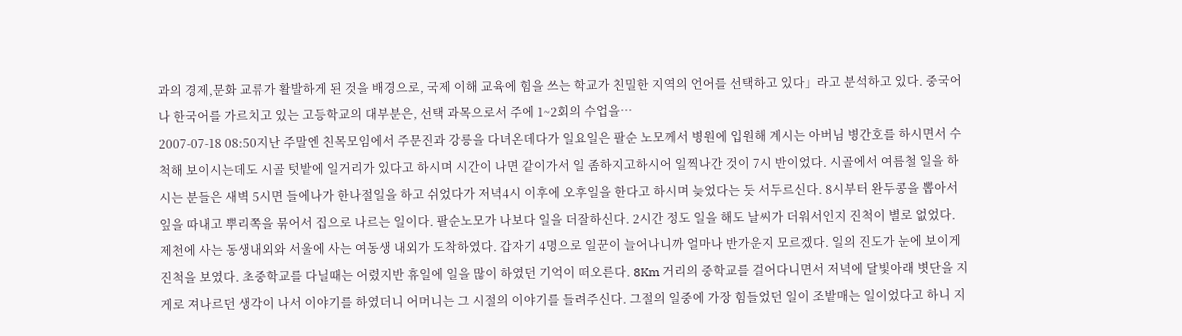과의 경제,문화 교류가 활발하게 된 것을 배경으로, 국제 이해 교육에 힘을 쓰는 학교가 친밀한 지역의 언어를 선택하고 있다」라고 분석하고 있다. 중국어나 한국어를 가르치고 있는 고등학교의 대부분은, 선택 과목으로서 주에 1~2회의 수업을…
2007-07-18 08:50지난 주말엔 친목모임에서 주문진과 강릉을 다녀온데다가 일요일은 팔순 노모께서 병원에 입원해 계시는 아버님 병간호를 하시면서 수척해 보이시는데도 시골 텃밭에 일거리가 있다고 하시며 시간이 나면 같이가서 일 좀하지고하시어 일찍나간 것이 7시 반이었다. 시골에서 여름철 일을 하시는 분들은 새벽 5시면 들에나가 한나절일을 하고 쉬었다가 저녁4시 이후에 오후일을 한다고 하시며 늦었다는 듯 서두르신다. 8시부터 완두콩을 뽑아서 잎을 따내고 뿌리쪽을 묶어서 집으로 나르는 일이다. 팔순노모가 나보다 일을 더잘하신다. 2시간 정도 일을 해도 날씨가 더워서인지 진척이 별로 없었다. 제천에 사는 동생내외와 서울에 사는 여동생 내외가 도착하였다. 갑자기 4명으로 일꾼이 늘어나니까 얼마나 반가운지 모르겠다. 일의 진도가 눈에 보이게 진척을 보였다. 초중학교를 다닐때는 어렸지반 휴일에 일을 많이 하였던 기억이 떠오른다. 8Km 거리의 중학교를 걸어다니면서 저녁에 달빛아래 볏단을 지게로 져나르던 생각이 나서 이야기를 하였더니 어머니는 그 시절의 이야기를 들려주신다. 그절의 일중에 가장 힘들었던 일이 조밭매는 일이었다고 하니 지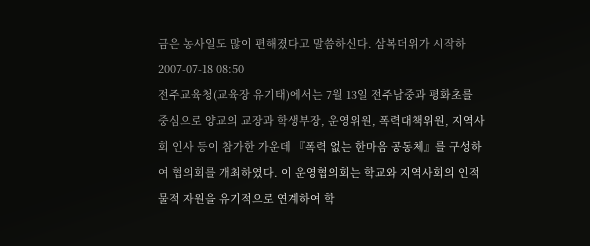금은 농사일도 많이 편해졌다고 말씀하신다. 삼복더위가 시작하
2007-07-18 08:50
전주교육청(교육장 유기태)에서는 7월 13일 전주남중과 평화초를 중심으로 양교의 교장과 학생부장, 운영위원, 폭력대책위원, 지역사회 인사 등이 참가한 가운데 『폭력 없는 한마음 공동체』를 구성하여 협의회를 개최하였다. 이 운영협의회는 학교와 지역사회의 인적 물적 자원을 유기적으로 연계하여 학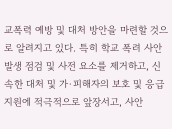교폭력 예방 및 대처 방안을 마련할 것으로 알려지고 있다. 특히 학교 폭려 사안 발생 점검 및 사전 요소를 제거하고, 신속한 대처 및 가·피해자의 보호 및 응급지원에 적극적으로 앞장서고, 사안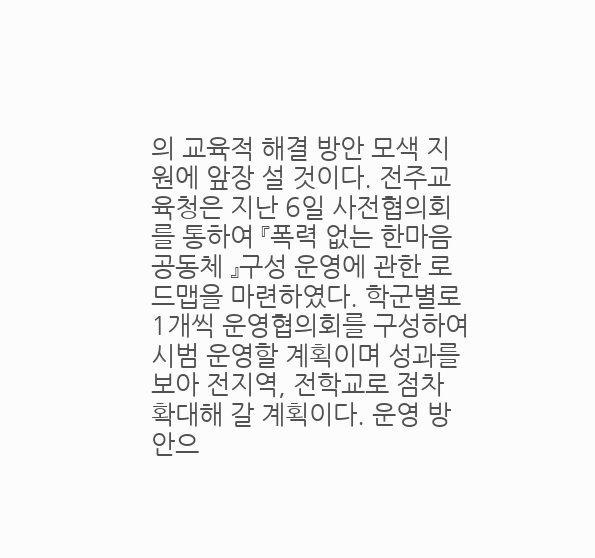의 교육적 해결 방안 모색 지원에 앞장 설 것이다. 전주교육청은 지난 6일 사전협의회를 통하여 『폭력 없는 한마음 공동체 』구성 운영에 관한 로드맵을 마련하였다. 학군별로 1개씩 운영협의회를 구성하여 시범 운영할 계획이며 성과를 보아 전지역, 전학교로 점차 확대해 갈 계획이다. 운영 방안으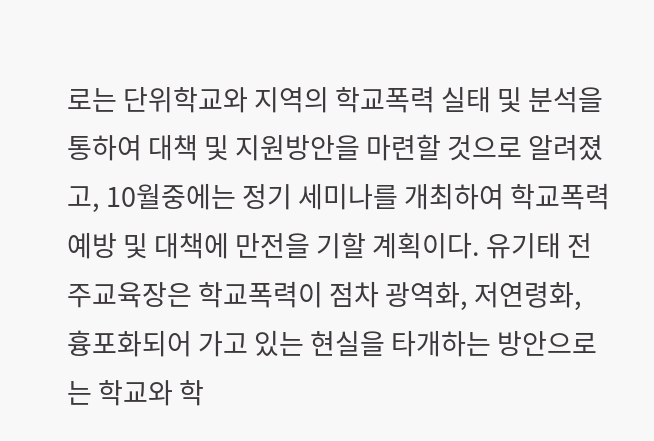로는 단위학교와 지역의 학교폭력 실태 및 분석을 통하여 대책 및 지원방안을 마련할 것으로 알려졌고, 10월중에는 정기 세미나를 개최하여 학교폭력 예방 및 대책에 만전을 기할 계획이다. 유기태 전주교육장은 학교폭력이 점차 광역화, 저연령화, 흉포화되어 가고 있는 현실을 타개하는 방안으로는 학교와 학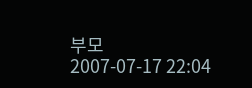부모
2007-07-17 22:04